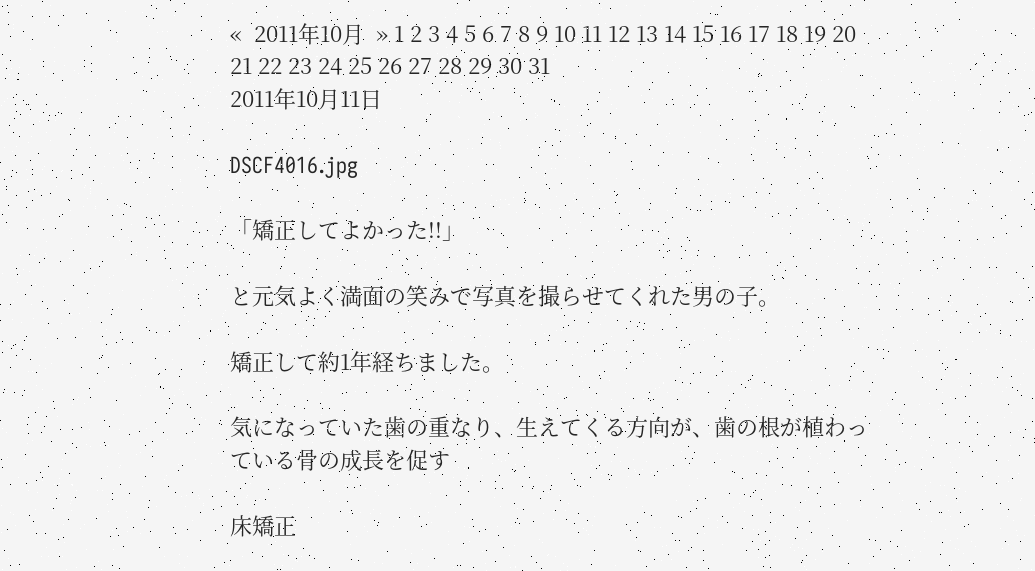«  2011年10月  » 1 2 3 4 5 6 7 8 9 10 11 12 13 14 15 16 17 18 19 20 21 22 23 24 25 26 27 28 29 30 31
2011年10月11日

DSCF4016.jpg

「矯正してよかった!!」

と元気よく満面の笑みで写真を撮らせてくれた男の子。

矯正して約1年経ちました。

気になっていた歯の重なり、生えてくる方向が、歯の根が植わっている骨の成長を促す

床矯正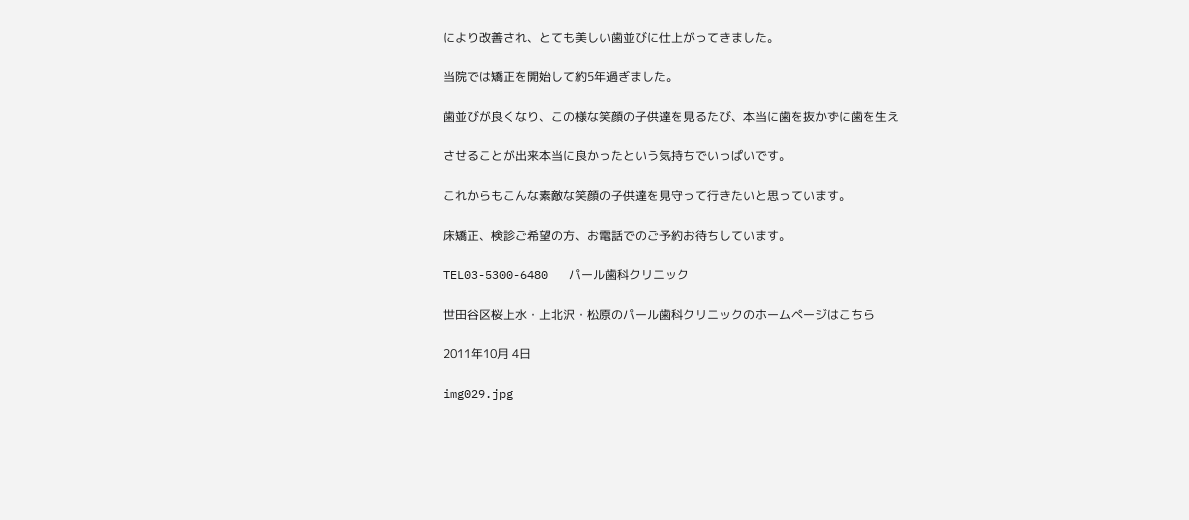により改善され、とても美しい歯並びに仕上がってきました。

当院では矯正を開始して約5年過ぎました。

歯並びが良くなり、この様な笑顔の子供達を見るたび、本当に歯を抜かずに歯を生え

させることが出来本当に良かったという気持ちでいっぱいです。

これからもこんな素敵な笑顔の子供達を見守って行きたいと思っています。

床矯正、検診ご希望の方、お電話でのご予約お待ちしています。

TEL03-5300-6480   パール歯科クリニック

世田谷区桜上水・上北沢・松原のパール歯科クリニックのホームページはこちら

2011年10月 4日

img029.jpg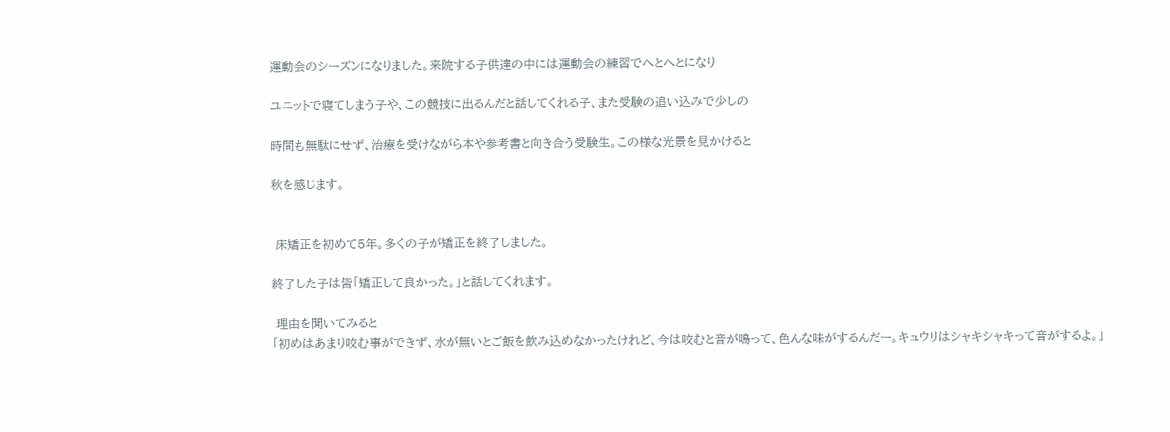運動会のシーズンになりました。来院する子供達の中には運動会の練習でへとへとになり

ユニットで寝てしまう子や、この競技に出るんだと話してくれる子、また受験の追い込みで少しの

時間も無駄にせず、治療を受けながら本や参考書と向き合う受験生。この様な光景を見かけると

秋を感じます。


 床矯正を初めて5年。多くの子が矯正を終了しました。

終了した子は皆「矯正して良かった。」と話してくれます。

 理由を聞いてみると
「初めはあまり咬む事ができず、水が無いとご飯を飲み込めなかったけれど、今は咬むと音が鳴って、色んな味がするんだー。キュウリはシャキシャキって音がするよ。」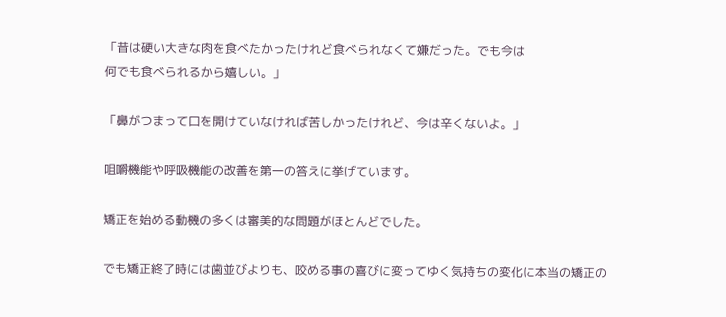「昔は硬い大きな肉を食べたかったけれど食べられなくて嫌だった。でも今は
何でも食べられるから嬉しい。」

「鼻がつまって口を開けていなければ苦しかったけれど、今は辛くないよ。」

咀嚼機能や呼吸機能の改善を第一の答えに挙げています。

矯正を始める動機の多くは審美的な問題がほとんどでした。

でも矯正終了時には歯並びよりも、咬める事の喜びに変ってゆく気持ちの変化に本当の矯正の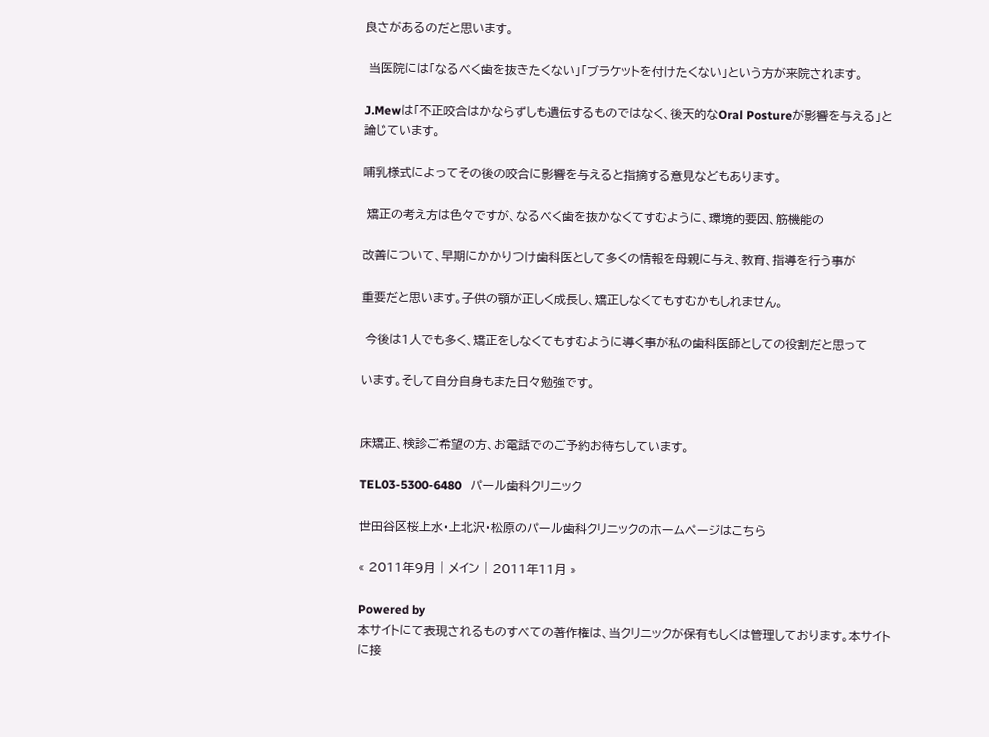良さがあるのだと思います。

 当医院には「なるべく歯を抜きたくない」「ブラケットを付けたくない」という方が来院されます。

J.Mewは「不正咬合はかならずしも遺伝するものではなく、後天的なOral Postureが影響を与える」と論じています。

哺乳様式によってその後の咬合に影響を与えると指摘する意見などもあります。

 矯正の考え方は色々ですが、なるべく歯を抜かなくてすむように、環境的要因、筋機能の

改善について、早期にかかりつけ歯科医として多くの情報を母親に与え、教育、指導を行う事が

重要だと思います。子供の顎が正しく成長し、矯正しなくてもすむかもしれません。

 今後は1人でも多く、矯正をしなくてもすむように導く事が私の歯科医師としての役割だと思って

います。そして自分自身もまた日々勉強です。


床矯正、検診ご希望の方、お電話でのご予約お待ちしています。

TEL03-5300-6480   パール歯科クリニック

世田谷区桜上水・上北沢・松原のパール歯科クリニックのホームページはこちら

« 2011年9月 | メイン | 2011年11月 »

Powered by
本サイトにて表現されるものすべての著作権は、当クリニックが保有もしくは管理しております。本サイトに接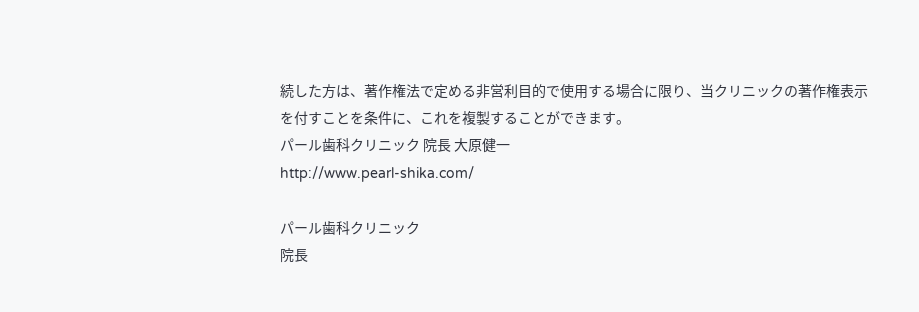続した方は、著作権法で定める非営利目的で使用する場合に限り、当クリニックの著作権表示を付すことを条件に、これを複製することができます。
パール歯科クリニック 院長 大原健一
http://www.pearl-shika.com/

パール歯科クリニック
院長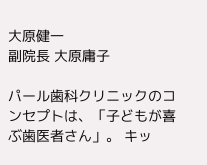大原健一
副院長 大原庸子

パール歯科クリニックのコンセプトは、「子どもが喜ぶ歯医者さん」。 キッ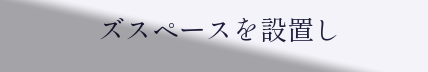ズスペースを設置し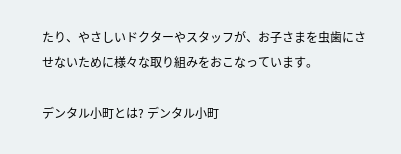たり、やさしいドクターやスタッフが、お子さまを虫歯にさせないために様々な取り組みをおこなっています。

デンタル小町とは? デンタル小町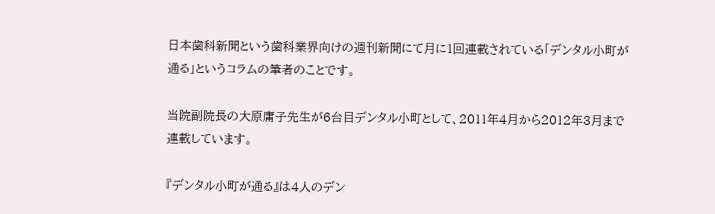日本歯科新聞という歯科業界向けの週刊新聞にて月に1回連載されている「デンタル小町が通る」というコラムの筆者のことです。

当院副院長の大原庸子先生が6台目デンタル小町として、2011年4月から2012年3月まで連載しています。

『デンタル小町が通る』は4人のデン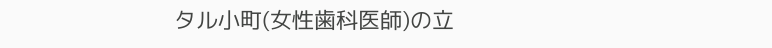タル小町(女性歯科医師)の立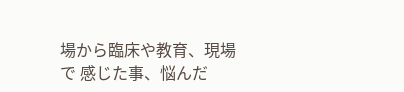場から臨床や教育、現場で 感じた事、悩んだ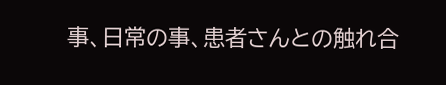事、日常の事、患者さんとの触れ合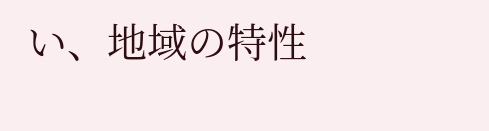い、地域の特性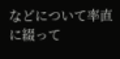などについて率直に綴って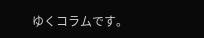ゆくコラムです。